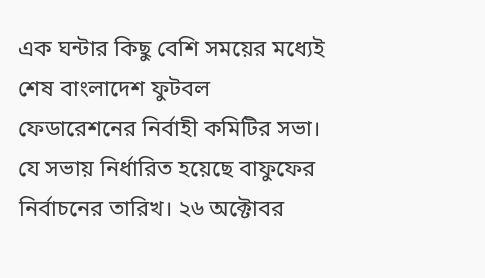এক ঘন্টার কিছু বেশি সময়ের মধ্যেই শেষ বাংলাদেশ ফুটবল ফেডারেশনের নির্বাহী কমিটির সভা। যে সভায় নির্ধারিত হয়েছে বাফুফের নির্বাচনের তারিখ। ২৬ অক্টোবর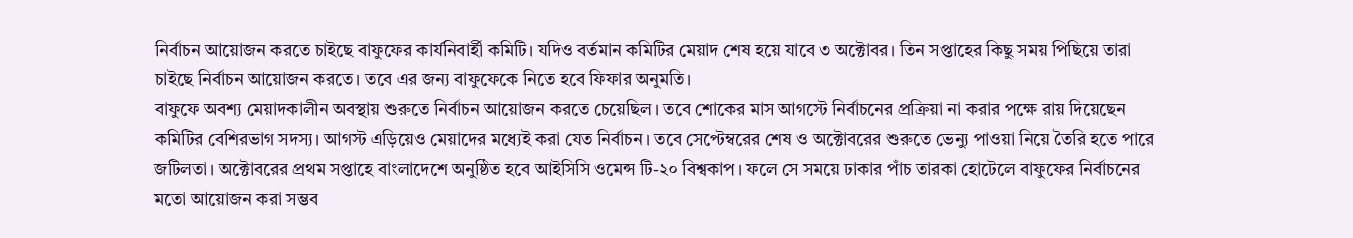নির্বাচন আয়োজন করতে চাইছে বাফুফের কার্যনিবার্হী কমিটি। যদিও বর্তমান কমিটির মেয়াদ শেষ হয়ে যাবে ৩ অক্টোবর। তিন সপ্তাহের কিছু সময় পিছিয়ে তারা চাইছে নির্বাচন আয়োজন করতে। তবে এর জন্য বাফুফেকে নিতে হবে ফিফার অনুমতি।
বাফুফে অবশ্য মেয়াদকালীন অবস্থায় শুরুতে নির্বাচন আয়োজন করতে চেয়েছিল। তবে শোকের মাস আগস্টে নির্বাচনের প্রক্রিয়া না করার পক্ষে রায় দিয়েছেন কমিটির বেশিরভাগ সদস্য। আগস্ট এড়িয়েও মেয়াদের মধ্যেই করা যেত নির্বাচন। তবে সেপ্টেম্বরের শেষ ও অক্টোবরের শুরুতে ভেন্যু পাওয়া নিয়ে তৈরি হতে পারে জটিলতা। অক্টোবরের প্রথম সপ্তাহে বাংলাদেশে অনুষ্ঠিত হবে আইসিসি ওমেন্স টি-২০ বিশ্বকাপ। ফলে সে সময়ে ঢাকার পাঁচ তারকা হোটেলে বাফুফের নির্বাচনের মতো আয়োজন করা সম্ভব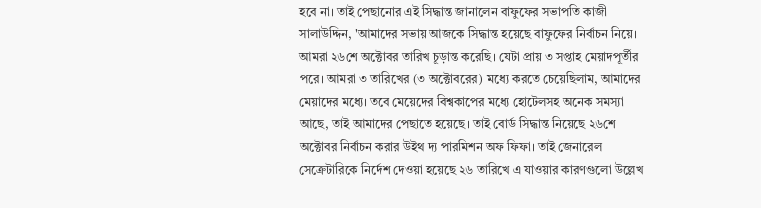হবে না। তাই পেছানোর এই সিদ্ধান্ত জানালেন বাফুফের সভাপতি কাজী সালাউদ্দিন, 'আমাদের সভায় আজকে সিদ্ধান্ত হয়েছে বাফুফের নির্বাচন নিয়ে। আমরা ২৬শে অক্টোবর তারিখ চূড়ান্ত করেছি। যেটা প্রায় ৩ সপ্তাহ মেয়াদপূর্তীর পরে। আমরা ৩ তারিখের (৩ অক্টোবরের) মধ্যে করতে চেয়েছিলাম, আমাদের মেয়াদের মধ্যে। তবে মেয়েদের বিশ্বকাপের মধ্যে হোটেলসহ অনেক সমস্যা আছে, তাই আমাদের পেছাতে হয়েছে। তাই বোর্ড সিদ্ধান্ত নিয়েছে ২৬শে অক্টোবর নির্বাচন করার উইথ দ্য পারমিশন অফ ফিফা। তাই জেনারেল সেক্রেটারিকে নির্দেশ দেওয়া হয়েছে ২৬ তারিখে এ যাওয়ার কারণগুলো উল্লেখ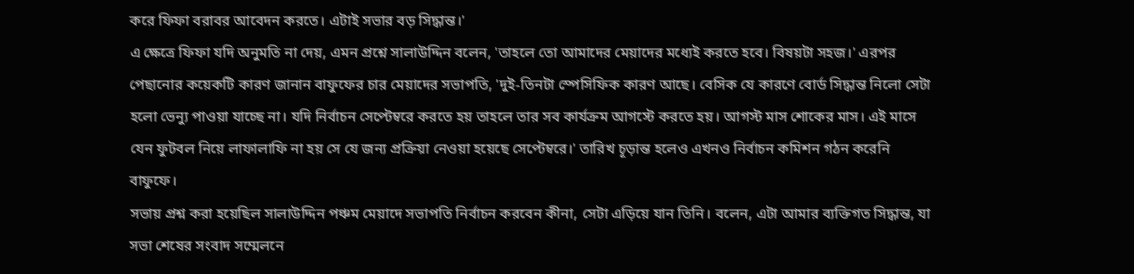করে ফিফা বরাবর আবেদন করতে। এটাই সভার বড় সিদ্ধান্ত।'
এ ক্ষেত্রে ফিফা যদি অনুমতি না দেয়, এমন প্রশ্নে সালাউদ্দিন বলেন, 'তাহলে তো আমাদের মেয়াদের মধ্যেই করতে হবে। বিষয়টা সহজ।' এরপর পেছানোর কয়েকটি কারণ জানান বাফুফের চার মেয়াদের সভাপতি, 'দুই-তিনটা স্পেসিফিক কারণ আছে। বেসিক যে কারণে বোর্ড সিদ্ধান্ত নিলো সেটা হলো ভেন্যু পাওয়া যাচ্ছে না। যদি নির্বাচন সেপ্টেম্বরে করতে হয় তাহলে তার সব কার্যক্রম আগস্টে করতে হয়। আগস্ট মাস শোকের মাস। এই মাসে যেন ফুটবল নিয়ে লাফালাফি না হয় সে যে জন্য প্রক্রিয়া নেওয়া হয়েছে সেপ্টেম্বরে।' তারিখ চূড়ান্ত হলেও এখনও নির্বাচন কমিশন গঠন করেনি বাফুফে।
সভায় প্রশ্ন করা হয়েছিল সালাউদ্দিন পঞ্চম মেয়াদে সভাপতি নির্বাচন করবেন কীনা, সেটা এড়িয়ে যান তিনি। বলেন, এটা আমার ব্যক্তিগত সিদ্ধান্ত, যা সভা শেষের সংবাদ সম্মেলনে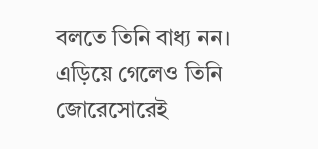বলতে তিনি বাধ্য নন। এড়িয়ে গেলেও তিনি জোরেসোরেই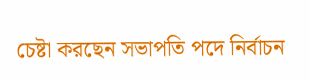চেষ্টা করছেন সভাপতি পদে নির্বাচন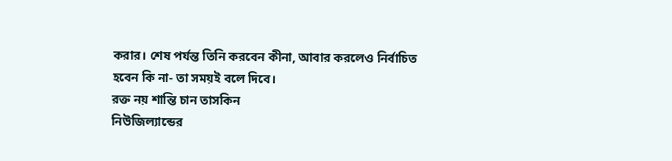করার। শেষ পর্যন্ত তিনি করবেন কীনা, আবার করলেও নির্বাচিত হবেন কি না- তা সময়ই বলে দিবে।
রক্ত নয় শান্তি চান তাসকিন
নিউজিল্যান্ডের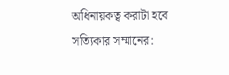অধিনায়কত্ব করাটা হবে সত্যিকার সম্মানের: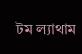টম ল্যাথাম